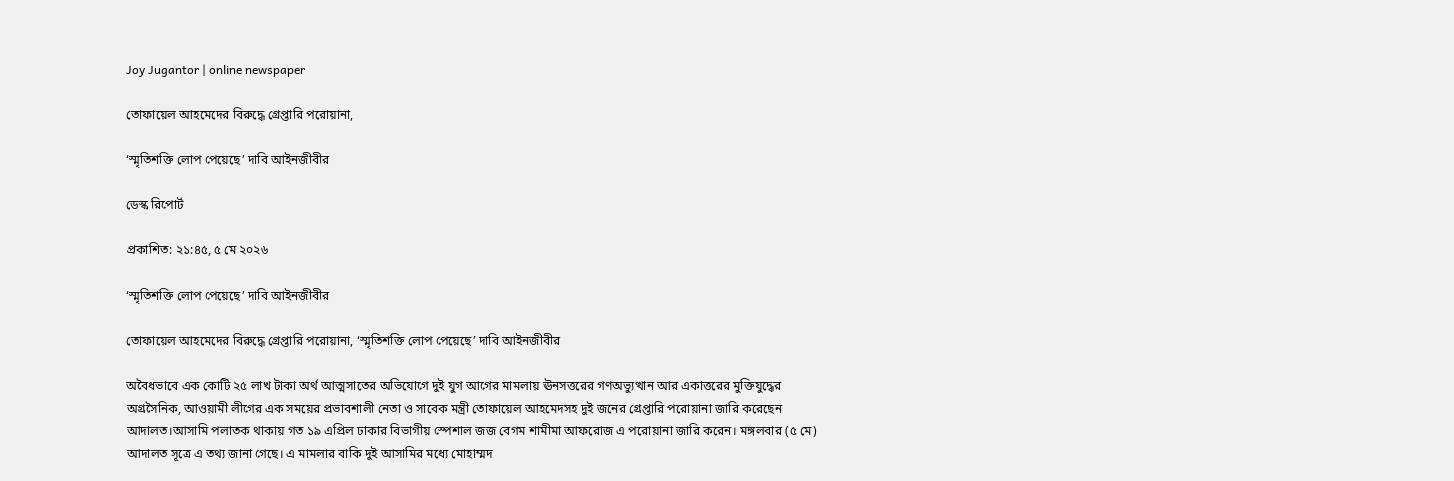Joy Jugantor | online newspaper

তোফায়েল আহমেদের বিরুদ্ধে গ্রেপ্তারি পরোয়ানা,

‘স্মৃতিশক্তি লোপ পেয়েছে’ দাবি আইনজীবীর

ডেস্ক রিপোর্ট

প্রকাশিত: ২১:৪৫, ৫ মে ২০২৬

‘স্মৃতিশক্তি লোপ পেয়েছে’ দাবি আইনজীবীর

তোফায়েল আহমেদের বিরুদ্ধে গ্রেপ্তারি পরোয়ানা, ‘স্মৃতিশক্তি লোপ পেয়েছে’ দাবি আইনজীবীর

অবৈধভাবে এক কোটি ২৫ লাখ টাকা অর্থ আত্মসাতের অভিযোগে দুই যুগ আগের মামলায় ঊনসত্তরের গণঅভ্যুত্থান আর একাত্তরের মুক্তিযুদ্ধের অগ্রসৈনিক, আওয়ামী লীগের এক সময়ের প্রভাবশালী নেতা ও সাবেক মন্ত্রী তোফায়েল আহমেদসহ দুই জনের গ্রেপ্তারি পরোয়ানা জারি করেছেন আদালত।আসামি পলাতক থাকায় গত ১৯ এপ্রিল ঢাকার বিভাগীয় স্পেশাল জজ বেগম শামীমা আফরোজ এ পরোয়ানা জারি করেন। মঙ্গলবার (৫ মে) আদালত সূত্রে এ তথ্য জানা গেছে। এ মামলার বাকি দুই আসামির মধ্যে মোহাম্মদ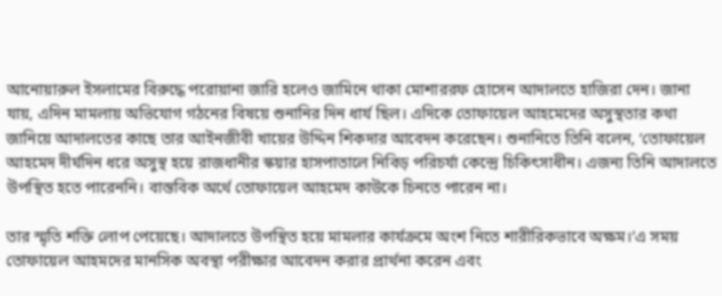আনোয়ারুল ইসলামের বিরুদ্ধে পরোয়ানা জারি হলেও জামিনে থাকা মোশাররফ হোসেন আদালতে হাজিরা দেন। জানা যায়, এদিন মামলায় অভিযোগ গঠনের বিষয়ে শুনানির দিন ধার্য ছিল। এদিকে তোফায়েল আহমেদের অসুস্থতার কথা জানিয়ে আদালতের কাছে তার আইনজীবী খায়ের উদ্দিন শিকদার আবেদন করেছেন। শুনানিতে তিনি বলেন, ‘তোফায়েল আহমেদ দীর্ঘদিন ধরে অসুস্থ হয়ে রাজধানীর স্কয়ার হাসপাতালে নিবিড় পরিচর্যা কেন্দ্রে চিকিৎসাধীন। এজন্য তিনি আদালতে উপস্থিত হতে পারেননি। বাস্তবিক অর্থে তোফায়েল আহমেদ কাউকে চিনতে পারেন না।

তার স্মৃতি শক্তি লোপ পেয়েছে। আদালতে উপস্থিত হয়ে মামলার কার্যক্রমে অংশ নিতে শারীরিকভাবে অক্ষম।’এ সময় তোফায়েল আহমদের মানসিক অবস্থা পরীক্ষার আবেদন করার প্রার্থনা করেন এবং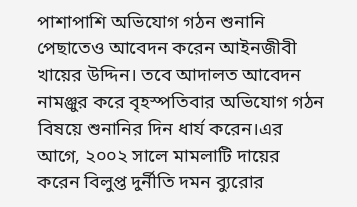পাশাপাশি অভিযোগ গঠন শুনানি পেছাতেও আবেদন করেন আইনজীবী খায়ের উদ্দিন। তবে আদালত আবেদন নামঞ্জুর করে বৃহস্পতিবার অভিযোগ গঠন বিষয়ে শুনানির দিন ধার্য করেন।এর আগে, ২০০২ সালে মামলাটি দায়ের করেন বিলুপ্ত দুর্নীতি দমন ব্যুরোর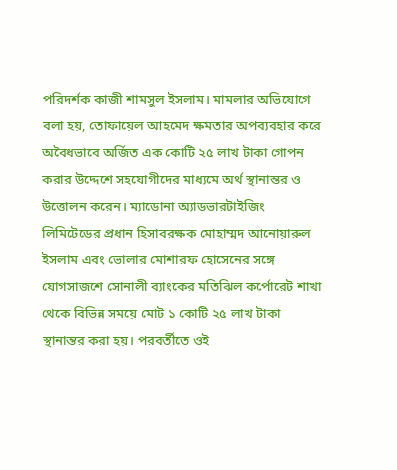পরিদর্শক কাজী শামসুল ইসলাম। মামলার অভিযোগে বলা হয়, তোফায়েল আহমেদ ক্ষমতার অপব্যবহার করে অবৈধভাবে অর্জিত এক কোটি ২৫ লাখ টাকা গোপন করার উদ্দেশে সহযোগীদের মাধ্যমে অর্থ স্থানান্তর ও উত্তোলন করেন। ম্যাডোনা অ্যাডভারটাইজিং লিমিটেডের প্রধান হিসাবরক্ষক মোহাম্মদ আনোয়ারুল ইসলাম এবং ভোলার মোশারফ হোসেনের সঙ্গে যোগসাজশে সোনালী ব্যাংকের মতিঝিল কর্পোরেট শাখা থেকে বিভিন্ন সময়ে মোট ১ কোটি ২৫ লাখ টাকা স্থানান্তর করা হয়। পরবর্তীতে ওই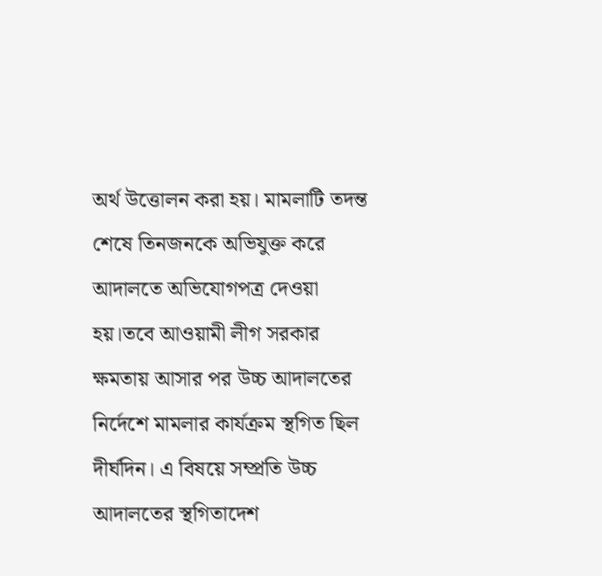অর্থ উত্তোলন করা হয়। মামলাটি তদন্ত শেষে তিনজনকে অভিযুক্ত করে আদালতে অভিযোগপত্র দেওয়া হয়।তবে আওয়ামী লীগ সরকার ক্ষমতায় আসার পর উচ্চ আদালতের নির্দেশে মামলার কার্যক্রম স্থগিত ছিল দীর্ঘদিন। এ বিষয়ে সম্প্রতি উচ্চ আদালতের স্থগিতাদেশ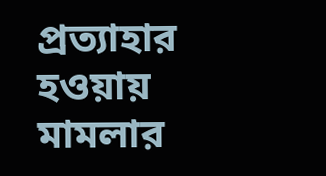প্রত্যাহার হওয়ায় মামলার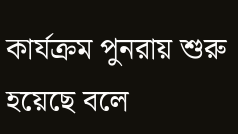কার্যক্রম পুনরায় শুরু হয়েছে বলে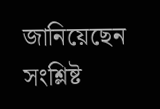জানিয়েছেন সংশ্লিষ্ট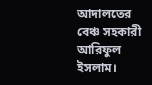আদালতের বেঞ্চ সহকারী আরিফুল ইসলাম।